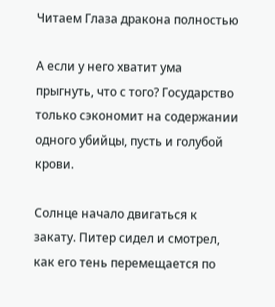Читаем Глаза дракона полностью

А если у него хватит ума прыгнуть, что с того? Государство только сэкономит на содержании одного убийцы, пусть и голубой крови.

Солнце начало двигаться к закату. Питер сидел и смотрел, как его тень перемещается по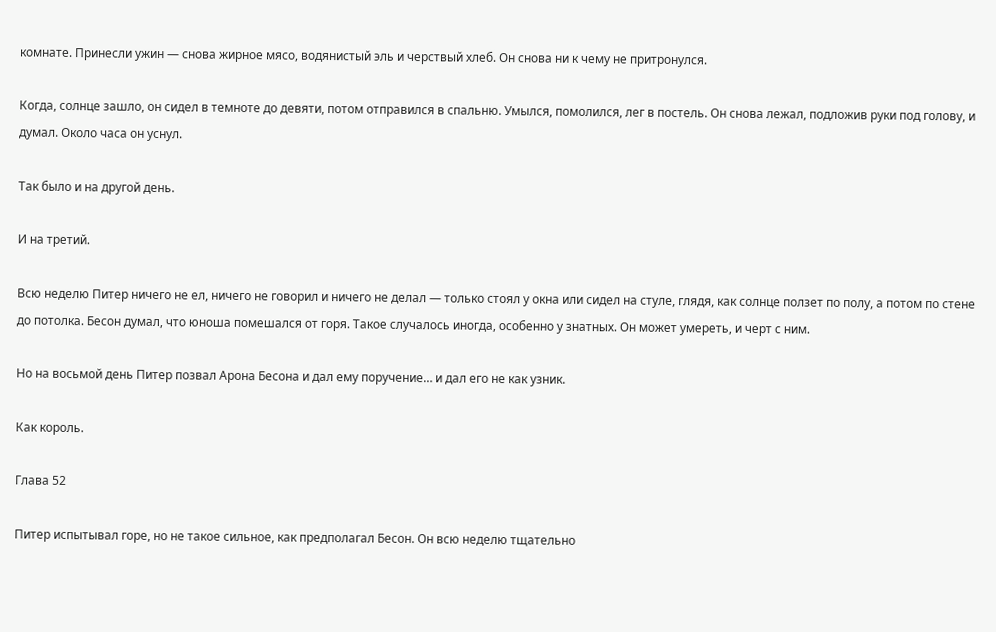комнате. Принесли ужин — снова жирное мясо, водянистый эль и черствый хлеб. Он снова ни к чему не притронулся.

Когда, солнце зашло, он сидел в темноте до девяти, потом отправился в спальню. Умылся, помолился, лег в постель. Он снова лежал, подложив руки под голову, и думал. Около часа он уснул.

Так было и на другой день.

И на третий.

Всю неделю Питер ничего не ел, ничего не говорил и ничего не делал — только стоял у окна или сидел на стуле, глядя, как солнце ползет по полу, а потом по стене до потолка. Бесон думал, что юноша помешался от горя. Такое случалось иногда, особенно у знатных. Он может умереть, и черт с ним.

Но на восьмой день Питер позвал Арона Бесона и дал ему поручение… и дал его не как узник.

Как король.

Глава 52

Питер испытывал горе, но не такое сильное, как предполагал Бесон. Он всю неделю тщательно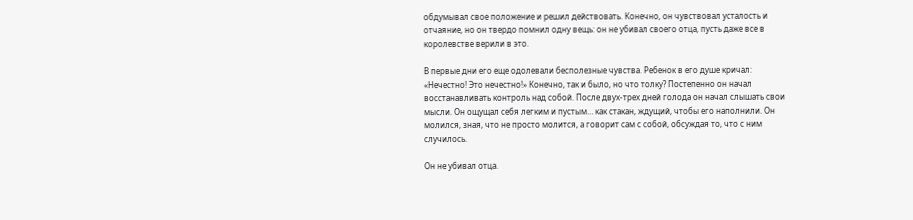обдумывал свое положение и решил действовать. Конечно, он чувствовал усталость и отчаяние, но он твердо помнил одну вещь: он не убивал своего отца, пусть даже все в королевстве верили в это.

В первые дни его еще одолевали бесполезные чувства. Ребенок в его душе кричал: «Нечестно! Это нечестно!» Конечно, так и было, но что толку? Постепенно он начал восстанавливать контроль над собой. После двух-трех дней голода он начал слышать свои мысли. Он ощущал себя легким и пустым… как стакан, ждущий, чтобы его наполнили. Он молился, зная, что не просто молится, а говорит сам с собой, обсуждая то, что с ним случилось.

Он не убивал отца.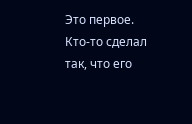Это первое. Кто-то сделал так, что его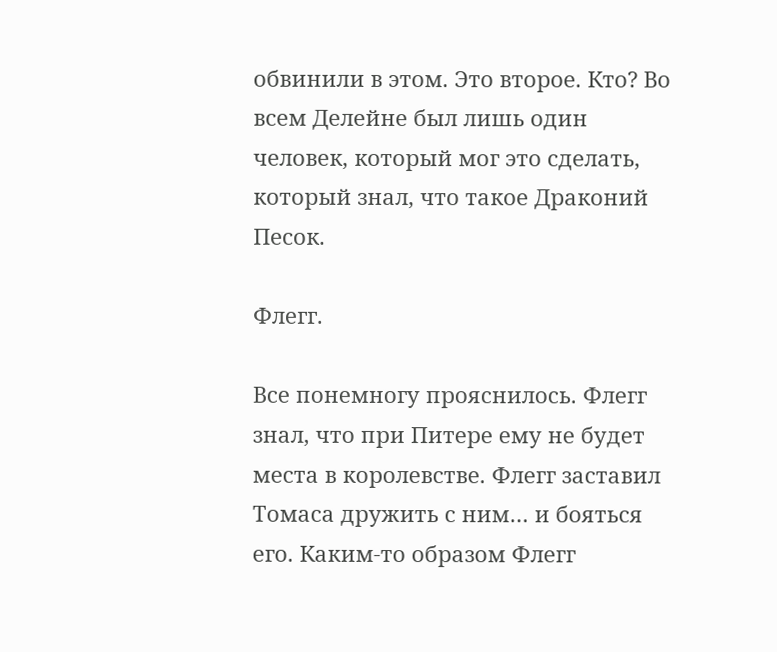обвинили в этом. Это второе. Кто? Во всем Делейне был лишь один человек, который мог это сделать, который знал, что такое Драконий Песок.

Флегг.

Все понемногу прояснилось. Флегг знал, что при Питере ему не будет места в королевстве. Флегг заставил Томаса дружить с ним… и бояться его. Каким-то образом Флегг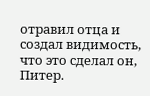отравил отца и создал видимость, что это сделал он, Питер.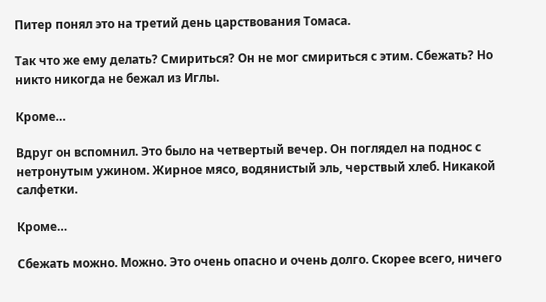Питер понял это на третий день царствования Томаса.

Так что же ему делать? Смириться? Он не мог смириться с этим. Сбежать? Но никто никогда не бежал из Иглы.

Кроме…

Вдруг он вспомнил. Это было на четвертый вечер. Он поглядел на поднос с нетронутым ужином. Жирное мясо, водянистый эль, черствый хлеб. Никакой салфетки.

Кроме…

Сбежать можно. Можно. Это очень опасно и очень долго. Скорее всего, ничего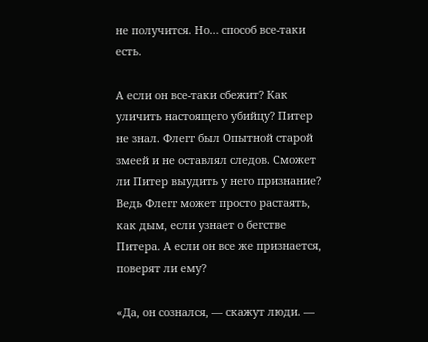не получится. Но… способ все-таки есть.

А если он все-таки сбежит? Как уличить настоящего убийцу? Питер не знал. Флегг был Опытной старой змеей и не оставлял следов. Сможет ли Питер выудить у него признание? Ведь Флегг может просто растаять, как дым, если узнает о бегстве Питера. А если он все же признается, поверят ли ему?

«Да, он сознался, — скажут люди. —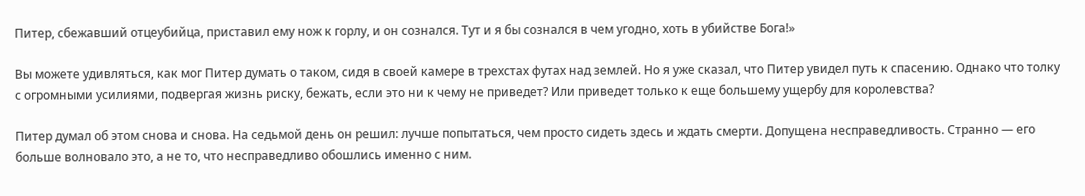Питер, сбежавший отцеубийца, приставил ему нож к горлу, и он сознался. Тут и я бы сознался в чем угодно, хоть в убийстве Бога!»

Вы можете удивляться, как мог Питер думать о таком, сидя в своей камере в трехстах футах над землей. Но я уже сказал, что Питер увидел путь к спасению. Однако что толку с огромными усилиями, подвергая жизнь риску, бежать, если это ни к чему не приведет? Или приведет только к еще большему ущербу для королевства?

Питер думал об этом снова и снова. На седьмой день он решил: лучше попытаться, чем просто сидеть здесь и ждать смерти. Допущена несправедливость. Странно — его больше волновало это, а не то, что несправедливо обошлись именно с ним.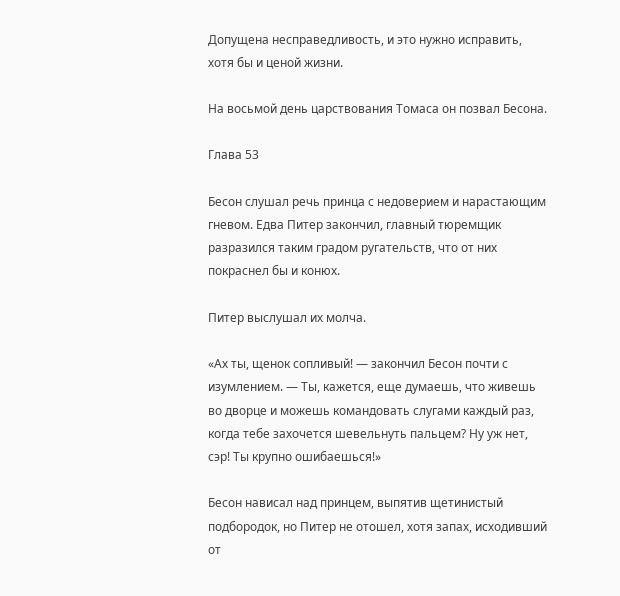Допущена несправедливость, и это нужно исправить, хотя бы и ценой жизни.

На восьмой день царствования Томаса он позвал Бесона.

Глава 53

Бесон слушал речь принца с недоверием и нарастающим гневом. Едва Питер закончил, главный тюремщик разразился таким градом ругательств, что от них покраснел бы и конюх.

Питер выслушал их молча.

«Ах ты, щенок сопливый! — закончил Бесон почти с изумлением. — Ты, кажется, еще думаешь, что живешь во дворце и можешь командовать слугами каждый раз, когда тебе захочется шевельнуть пальцем? Ну уж нет, сэр! Ты крупно ошибаешься!»

Бесон нависал над принцем, выпятив щетинистый подбородок, но Питер не отошел, хотя запах, исходивший от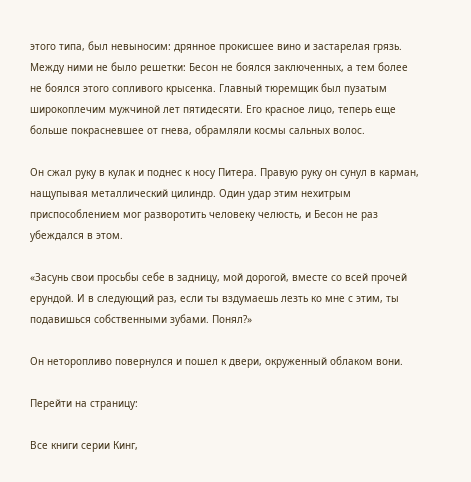этого типа, был невыносим: дрянное прокисшее вино и застарелая грязь. Между ними не было решетки: Бесон не боялся заключенных, а тем более не боялся этого сопливого крысенка. Главный тюремщик был пузатым широкоплечим мужчиной лет пятидесяти. Его красное лицо, теперь еще больше покрасневшее от гнева, обрамляли космы сальных волос.

Он сжал руку в кулак и поднес к носу Питера. Правую руку он сунул в карман, нащупывая металлический цилиндр. Один удар этим нехитрым приспособлением мог разворотить человеку челюсть, и Бесон не раз убеждался в этом.

«Засунь свои просьбы себе в задницу, мой дорогой, вместе со всей прочей ерундой. И в следующий раз, если ты вздумаешь лезть ко мне с этим, ты подавишься собственными зубами. Понял?»

Он неторопливо повернулся и пошел к двери, окруженный облаком вони.

Перейти на страницу:

Все книги серии Кинг,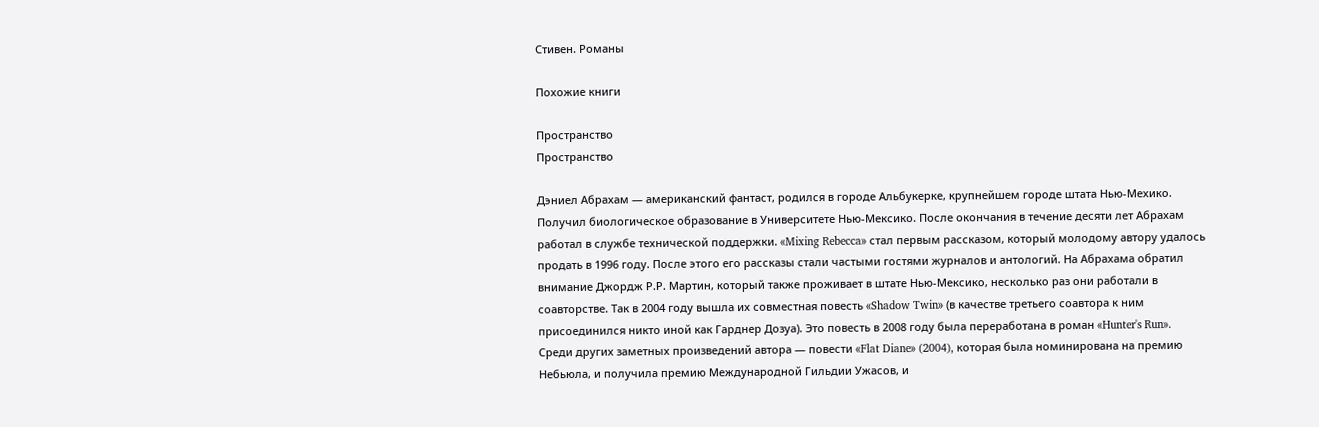Стивен. Романы

Похожие книги

Пространство
Пространство

Дэниел Абрахам — американский фантаст, родился в городе Альбукерке, крупнейшем городе штата Нью-Мехико. Получил биологическое образование в Университете Нью-Мексико. После окончания в течение десяти лет Абрахам работал в службе технической поддержки. «Mixing Rebecca» стал первым рассказом, который молодому автору удалось продать в 1996 году. После этого его рассказы стали частыми гостями журналов и антологий. На Абрахама обратил внимание Джордж Р.Р. Мартин, который также проживает в штате Нью-Мексико, несколько раз они работали в соавторстве. Так в 2004 году вышла их совместная повесть «Shadow Twin» (в качестве третьего соавтора к ним присоединился никто иной как Гарднер Дозуа). Это повесть в 2008 году была переработана в роман «Hunter's Run». Среди других заметных произведений автора — повести «Flat Diane» (2004), которая была номинирована на премию Небьюла, и получила премию Международной Гильдии Ужасов, и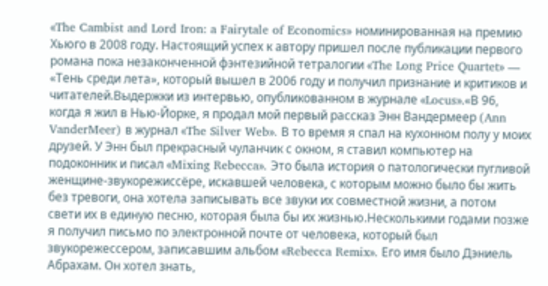«The Cambist and Lord Iron: a Fairytale of Economics» номинированная на премию Хьюго в 2008 году. Настоящий успех к автору пришел после публикации первого романа пока незаконченной фэнтезийной тетралогии «The Long Price Quartet» — «Тень среди лета», который вышел в 2006 году и получил признание и критиков и читателей.Выдержки из интервью, опубликованном в журнале «Locus».«В 96, когда я жил в Нью-Йорке, я продал мой первый рассказ Энн Вандермеер (Ann VanderMeer) в журнал «The Silver Web». В то время я спал на кухонном полу у моих друзей. У Энн был прекрасный чуланчик с окном, я ставил компьютер на подоконник и писал «Mixing Rebecca». Это была история о патологически пугливой женщине-звукорежиссёре, искавшей человека, с которым можно было бы жить без тревоги, она хотела записывать все звуки их совместной жизни, а потом свети их в единую песню, которая была бы их жизнью.Несколькими годами позже я получил письмо по электронной почте от человека, который был звукорежессером, записавшим альбом «Rebecca Remix». Его имя было Дэниель Абрахам. Он хотел знать,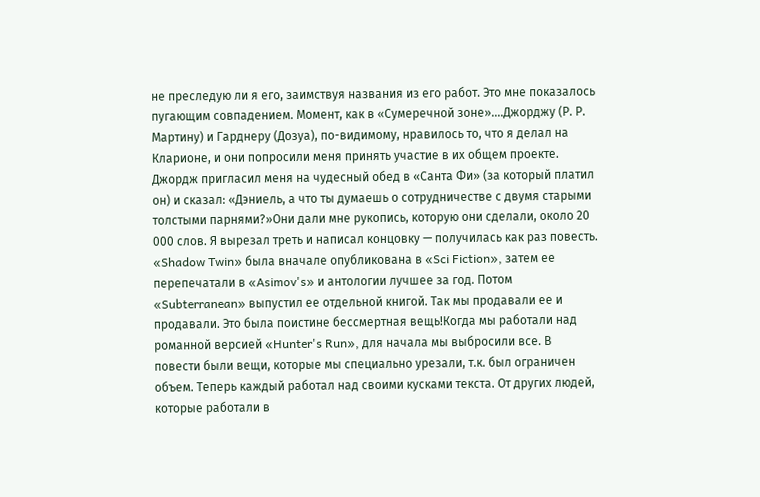не преследую ли я его, заимствуя названия из его работ. Это мне показалось пугающим совпадением. Момент, как в «Сумеречной зоне»....Джорджу (Р. Р. Мартину) и Гарднеру (Дозуа), по-видимому, нравилось то, что я делал на Кларионе, и они попросили меня принять участие в их общем проекте. Джордж пригласил меня на чудесный обед в «Санта Фи» (за который платил он) и сказал: «Дэниель, а что ты думаешь о сотрудничестве с двумя старыми толстыми парнями?»Они дали мне рукопись, которую они сделали, около 20 000 слов. Я вырезал треть и написал концовку — получилась как раз повесть. «Shadow Twin» была вначале опубликована в «Sci Fiction», затем ее перепечатали в «Asimov's» и антологии лучшее за год. Потом «Subterranean» выпустил ее отдельной книгой. Так мы продавали ее и продавали. Это была поистине бессмертная вещь!Когда мы работали над романной версией «Hunter's Run», для начала мы выбросили все. В повести были вещи, которые мы специально урезали, т.к. был ограничен объем. Теперь каждый работал над своими кусками текста. От других людей, которые работали в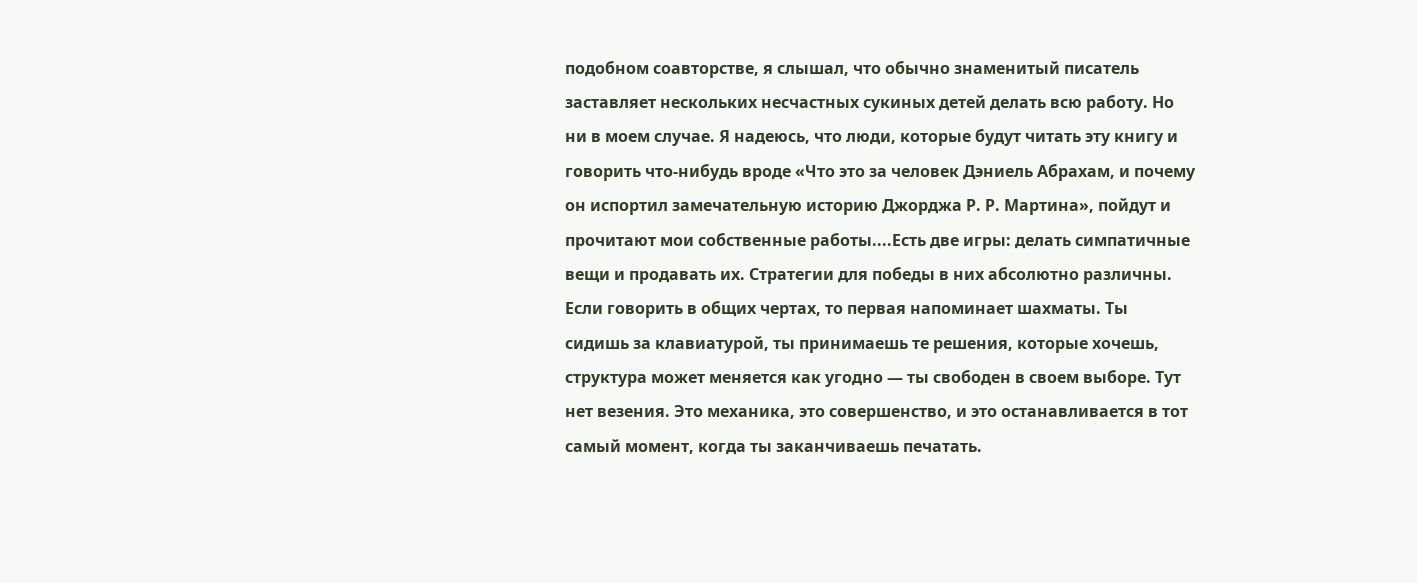подобном соавторстве, я слышал, что обычно знаменитый писатель заставляет нескольких несчастных сукиных детей делать всю работу. Но ни в моем случае. Я надеюсь, что люди, которые будут читать эту книгу и говорить что-нибудь вроде «Что это за человек Дэниель Абрахам, и почему он испортил замечательную историю Джорджа Р. Р. Мартина», пойдут и прочитают мои собственные работы....Есть две игры: делать симпатичные вещи и продавать их. Стратегии для победы в них абсолютно различны. Если говорить в общих чертах, то первая напоминает шахматы. Ты сидишь за клавиатурой, ты принимаешь те решения, которые хочешь, структура может меняется как угодно — ты свободен в своем выборе. Тут нет везения. Это механика, это совершенство, и это останавливается в тот самый момент, когда ты заканчиваешь печатать.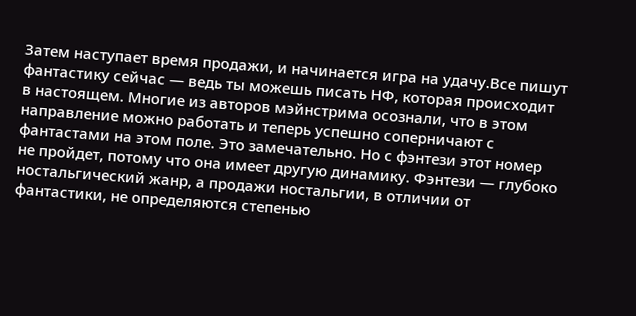Затем наступает время продажи, и начинается игра на удачу.Все пишут фантастику сейчас — ведь ты можешь писать НФ, которая происходит в настоящем. Многие из авторов мэйнстрима осознали, что в этом направление можно работать и теперь успешно соперничают с фантастами на этом поле. Это замечательно. Но с фэнтези этот номер не пройдет, потому что она имеет другую динамику. Фэнтези — глубоко ностальгический жанр, а продажи ностальгии, в отличии от фантастики, не определяются степенью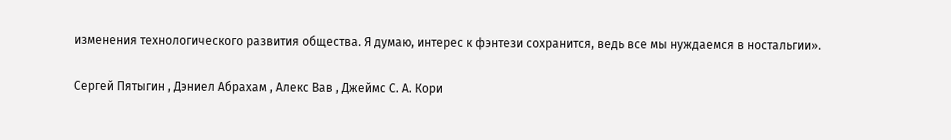изменения технологического развития общества. Я думаю, интерес к фэнтези сохранится, ведь все мы нуждаемся в ностальгии».

Сергей Пятыгин , Дэниел Абрахам , Алекс Вав , Джеймс С. А. Кори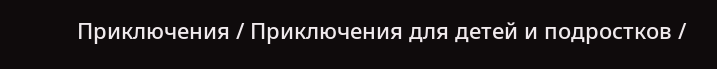Приключения / Приключения для детей и подростков /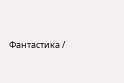Фантастика /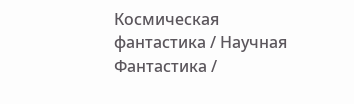Космическая фантастика / Научная Фантастика /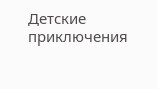Детские приключения